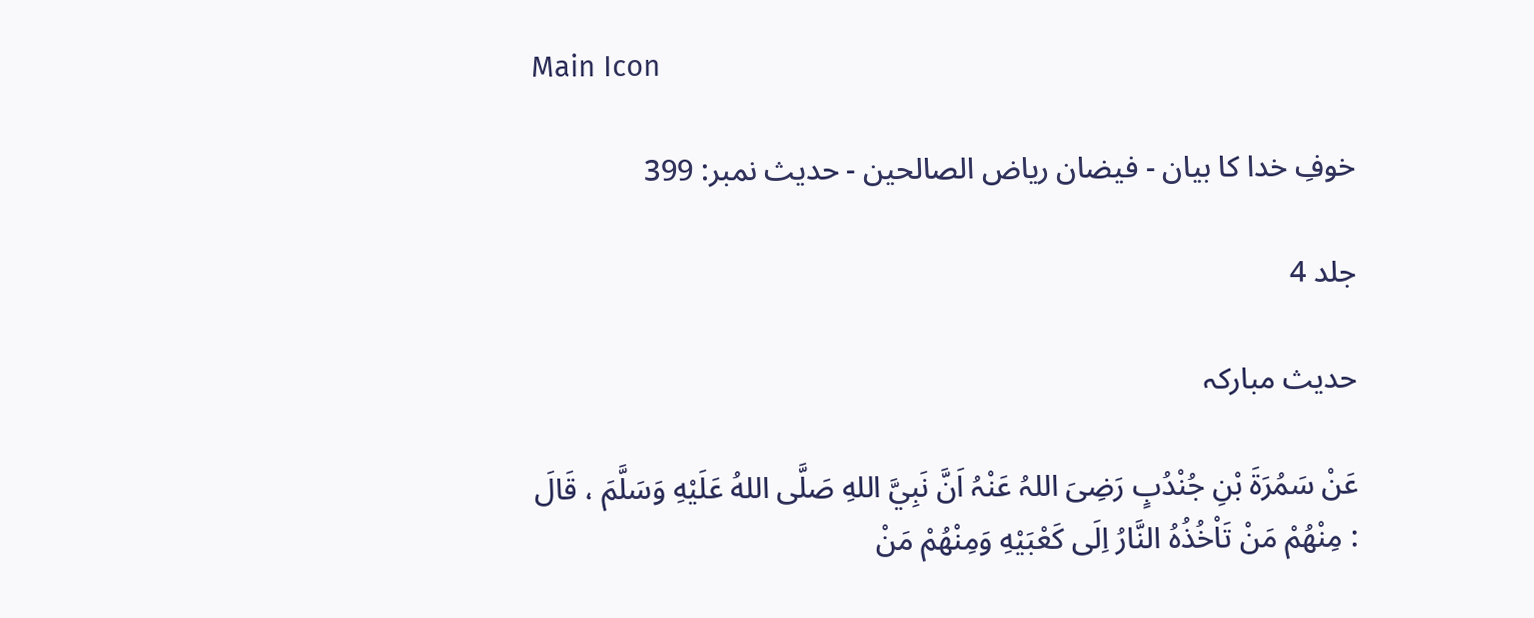Main Icon

خوفِ خدا کا بیان - فیضان ریاض الصالحین - حدیث نمبر: 399

جلد 4

حدیث مبارکہ

عَنْ سَمُرَةَ بْنِ جُنْدُبٍ رَضِیَ اللہُ عَنْہُ اَنَّ نَبِيَّ اللهِ صَلَّى اللهُ عَلَيْهِ وَسَلَّمَ ، قَالَ : مِنْهُمْ مَنْ تَاْخُذُهُ النَّارُ اِلَى كَعْبَيْهِ وَمِنْهُمْ مَنْ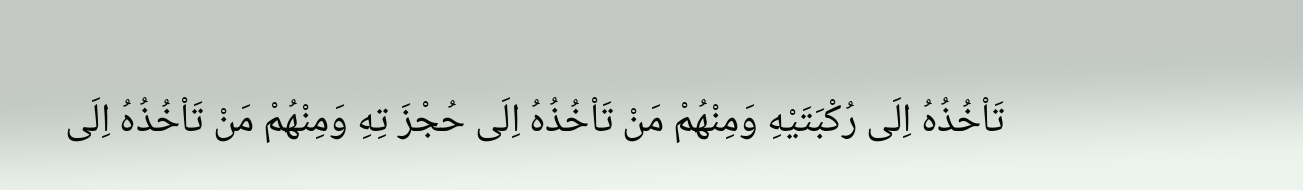تَاْخُذُهُ اِلَى رُكْبَتَيْهِ وَمِنْهُمْ مَنْ تَاْخُذُهُ اِلَى حُجْزَ تِهِ وَمِنْهُمْ مَنْ تَاْخُذُهُ اِلَى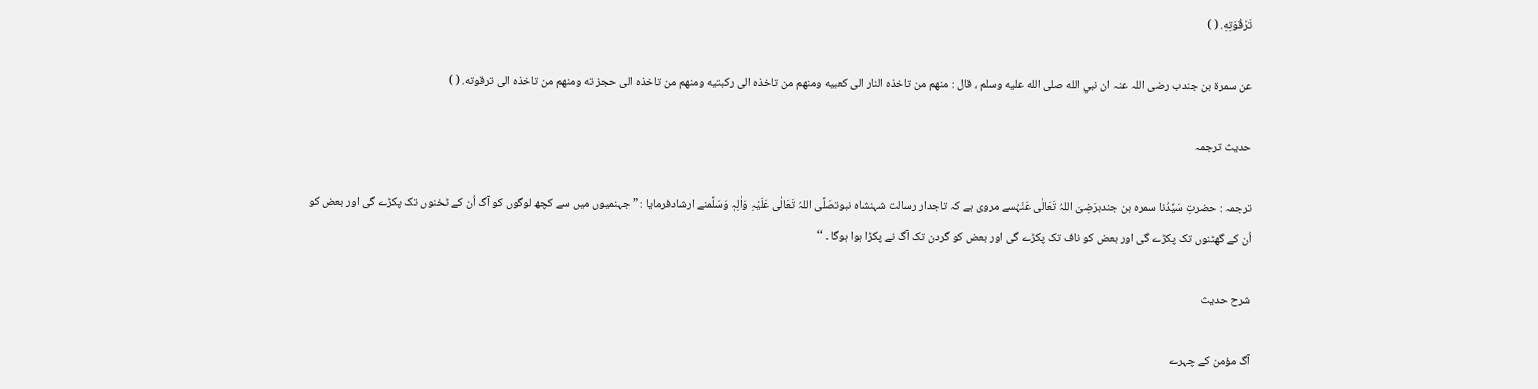تَرْقُوَتِهِ. ( )

عن سمرة بن جندب رضی اللہ عنہ ان نبي الله صلى الله عليه وسلم ، قال : منهم من تاخذه النار الى كعبيه ومنهم من تاخذه الى ركبتيه ومنهم من تاخذه الى حجز ته ومنهم من تاخذه الى ترقوته. ( )

حدیث ترجمہ

ترجمہ : حضرتِ سَیِّدُنا سمرہ بن جندبرَضِیَ اللہُ تَعَالٰی عَنْہُسے مروی ہے کہ تاجدار رسالت شہنشاہ نبوتصَلَّی اللہُ تَعَالٰی عَلَیْہِ وَاٰلِہٖ وَسَلَّمنے ارشادفرمایا : ” جہنمیوں میں سے کچھ لوگوں کو آگ اُن کے ٹخنوں تک پکڑے گی اور بعض کو اُن کے گھٹنوں تک پکڑے گی اور بعض کو ناف تک پکڑے گی اور بعض کو گردن تک آگ نے پکڑا ہوا ہوگا ۔ ‘‘

شرح حدیث

آگ مؤمن کے چہرے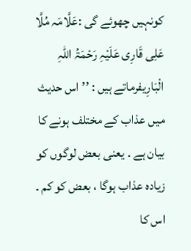کونہیں چھوئے گی :عَلَّامَہ مُلَّا عَلِی قَارِی عَلَیْہِ رَحْمَۃُ اللّٰہِ الْبَارِیفرماتے ہیں : ’’اس حدیث میں عذاب کے مختلف ہونے کا بیان ہے ۔ یعنی بعض لوگوں کو زیادہ عذاب ہوگا ، بعض کو کم ۔ اس کا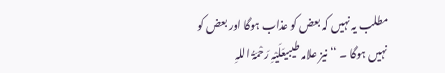مطلب یہ نہیں کہ بعض کو عذاب ہوگا اور بعض کو نہیں ہوگا ۔ ‘‘ نیز علامہ طیبیعَلَیْہِ رَحْمَۃُ اللہِ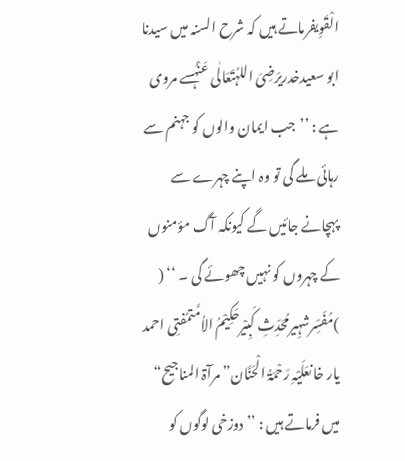الْقَوِیفرماتے ہیں کہ شرح السنہ میں سیدنا ابو سعیدخدریرَضِیَ اللہُتَعَالٰی عَنْہُسے مروی ہے : ’’جب ایمان والوں کو جہنم سے رہائی ملے گی تو وہ اپنے چہرے سے پہچانے جائیں گے کیونکہ آگ مؤمنوں کے چہروں کو نہیں چھوئے گی ۔ ‘‘ ( )مُفَسِّرشہِیرمُحَدِّثِ کَبِیْرحَکِیْمُ الاُمَّتمُفتِی احمد یار خانعَلَیْہِ رَحْمَۃُ الْحَنَّان” مرآۃ المناجیح“ میں فرماتے ہیں : ’’دوزخی لوگوں کو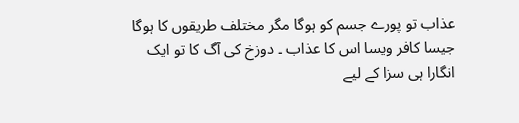عذاب تو پورے جسم کو ہوگا مگر مختلف طریقوں کا ہوگا جیسا کافر ویسا اس کا عذاب ۔ دوزخ کی آگ کا تو ایک انگارا ہی سزا کے لیے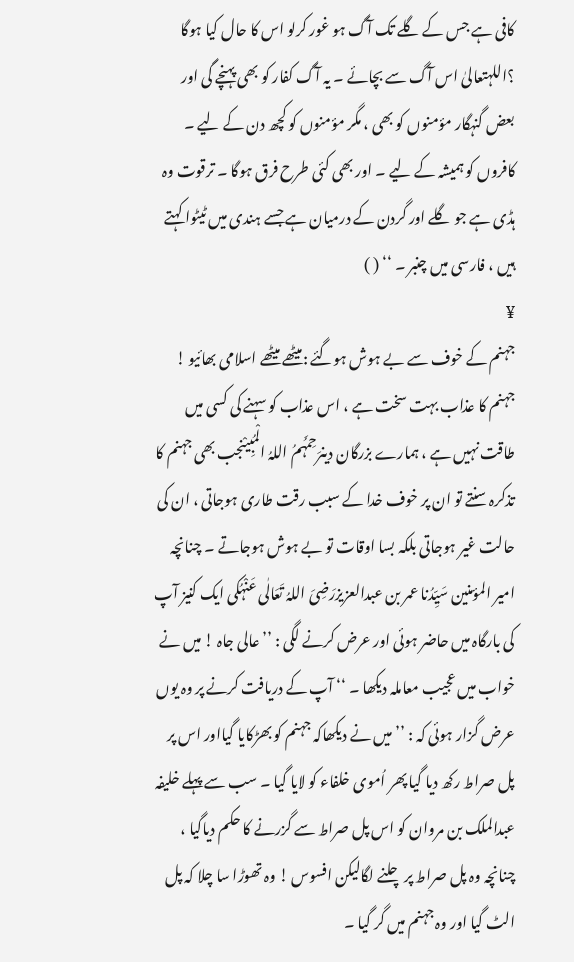کافی ہے جس کے گلے تک آگ ہو غور کرلو اس کا حال کیا ہوگا ؟اللہتعالیٰ اس آگ سے بچائے ۔ یہ آگ کفار کو بھی پہنچے گی اور بعض گنہگار مؤمنوں کو بھی ، مگر مؤمنوں کو کچھ دن کے لیے ۔ کافروں کو ہمیشہ کے لیے ۔ اور بھی کئی طرح فرق ہوگا ۔ ترقوت وہ ہڈی ہے جو گلے اور گردن کے درمیان ہے جسے ہندی میں ٹیٹوا کہتے ہیں ، فارسی میں چنبر ۔ ‘‘ ( )
¥
جہنم کے خوف سے بے ہوش ہوگئے :میٹھے میٹھے اسلامی بھائیو ! جہنم کا عذاب بہت سخت ہے ، اس عذاب کو سہنے کی کسی میں طاقت نہیں ہے ، ہمارے بزرگان دینرَحِمَہُمُ اللہُ الْمُبِیْنجب بھی جہنم کا تذکرہ سنتے تو ان پر خوف خدا کے سبب رقت طاری ہوجاتی ، ان کی حالت غیر ہوجاتی بلکہ بسا اوقات تو بے ہوش ہوجاتے ۔ چنانچہ امیر المؤمنین سَیِّدُنا عمر بن عبدالعزیزرَضِیَ اللہُ تَعَالٰی عَنْہُکی ایک کنیز آپ کی بارگاہ میں حاضر ہوئی اور عرض کرنے لگی : ’’عالی جاہ ! میں نے خواب میں عجیب معاملہ دیکھا ۔ ‘‘ آپ کے دریافت کرنے پر وہ یوں عرض گزار ہوئی کہ : ’’میں نے دیکھاکہ جہنم کو بھڑکایا گیااور اس پر پل صراط رکھ دیا گیا پھر اُموی خلفاء کو لایا گیا ۔ سب سے پہلے خلیفہ عبدالملک بن مروان کو اس پل صراط سے گزرنے کا حکم دیاگیا ، چنانچہ وہ پل صراط پر چلنے لگالیکن افسوس ! وہ تھوڑا سا چلا کہ پل الٹ گیا اور وہ جہنم میں گر گیا ۔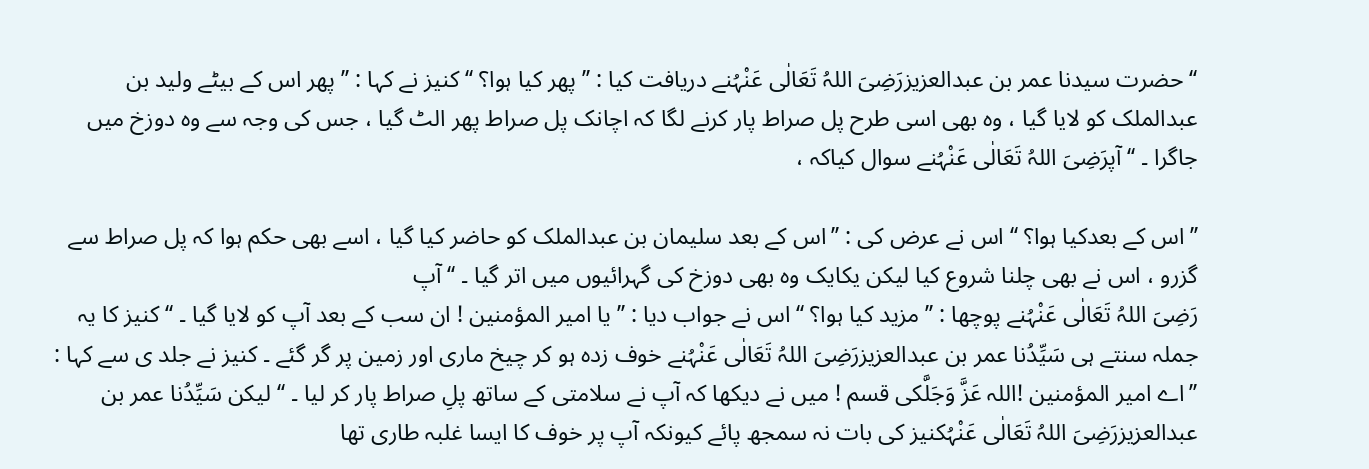‘‘ حضرت سیدنا عمر بن عبدالعزیزرَضِیَ اللہُ تَعَالٰی عَنْہُنے دریافت کیا : ’’پھر کیا ہوا؟ ‘‘ کنیز نے کہا : ’’ پھر اس کے بیٹے ولید بن عبدالملک کو لایا گیا ، وہ بھی اسی طرح پل صراط پار کرنے لگا کہ اچانک پل صراط پھر الٹ گیا ، جس کی وجہ سے وہ دوزخ میں جاگرا ۔ ‘‘ آپرَضِیَ اللہُ تَعَالٰی عَنْہُنے سوال کیاکہ ،

’’اس کے بعدکیا ہوا؟ ‘‘ اس نے عرض کی : ’’اس کے بعد سلیمان بن عبدالملک کو حاضر کیا گیا ، اسے بھی حکم ہوا كہ پل صراط سے گزرو ، اس نے بھی چلنا شروع کیا لیکن یکایک وہ بھی دوزخ کی گہرائیوں میں اتر گیا ۔ ‘‘ آپ
رَضِیَ اللہُ تَعَالٰی عَنْہُنے پوچھا : ’’مزید کیا ہوا؟ ‘‘ اس نے جواب دیا : ’’یا امیر المؤمنین ! ان سب کے بعد آپ کو لایا گیا ۔ ‘‘ کنیز کا یہ جملہ سنتے ہی سَیِّدُنا عمر بن عبدالعزیزرَضِیَ اللہُ تَعَالٰی عَنْہُنے خوف زدہ ہو کر چیخ ماری اور زمین پر گر گئے ۔ کنیز نے جلد ی سے کہا : ’’اے امیر المؤمنین !اللہ عَزَّ وَجَلَّکی قسم ! میں نے دیکھا کہ آپ نے سلامتی کے ساتھ پلِ صراط پار کر لیا ۔ ‘‘ لیکن سَیِّدُنا عمر بن عبدالعزیزرَضِیَ اللہُ تَعَالٰی عَنْہُکنیز کی بات نہ سمجھ پائے کیونکہ آپ پر خوف کا ایسا غلبہ طاری تھا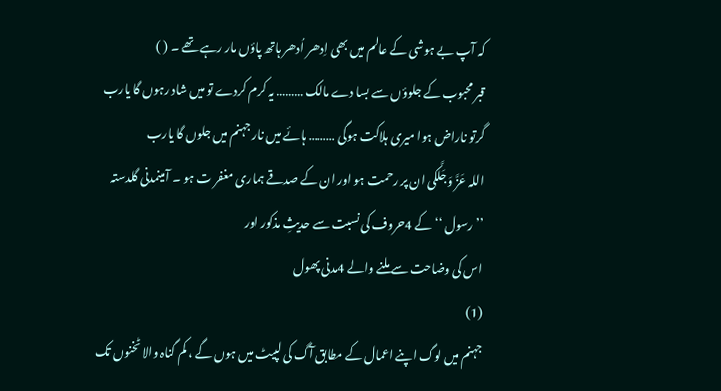کہ آپ بے ہوشی کے عالم میں بھی اِدھر اُدھر ہاتھ پاؤں مار رہے تھے ۔ ( )
قبر محبوب کے جلوؤں سے بسا دے مالک ……… یہ کرم کردے تو میں شاد رہوں گا یارب
گرتو ناراض ہوا میری ہلاکت ہوگی ……… ہائے میں نار جہنم میں جلوں گا یارب
اللہ عَزَّ وَجَلَّکی ان پر رحمت ہو اور ان کے صدقے ہماری مغفر ت ہو ۔ آمینمدنی گلدستہ
’’رسول ‘‘ کے 4حروف کی نسبت سے حدیثِ مذکور اور
اس کی وضاحت سے ملنے والے 4مدنی پھول
(1)
جہنم میں لوگ اپنے اعمال کے مطابق آگ کی لپیٹ میں ہوں گے ، کم گناہ والا ٹخنوں تک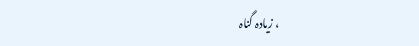، زیادہ گناہ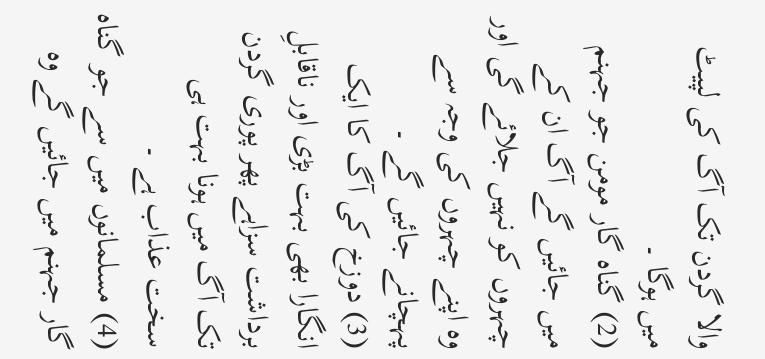والا گردن تک آگ کی لپیٹ میں ہوگا ۔
(2) گناہ گار مومن جو جہنم میں جائیں گے آگ ان کے چہروں کو نہیں جلائے گی اور وہ اپنے چہروں کی وجہ سے پہچانے جائیں گے ۔
(3) دوزخ کی آگ کا ایک انگارا بھی بہت بڑی اور ناقابلِ برداشت سزاہے پھر پوری گردن تک آگ میں ہونا بہت ہی سخت عذاب ہے ۔
(4) مسلمانوں میں سے جو گناہ گار جہنم میں جائیں گے وہ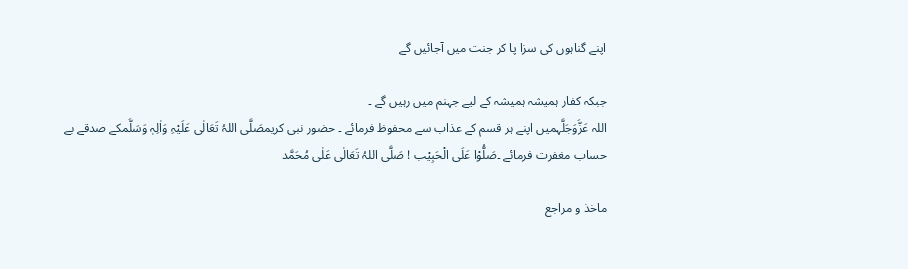اپنے گناہوں کی سزا پا کر جنت میں آجائیں گے

جبکہ کفار ہمیشہ ہمیشہ کے لیے جہنم میں رہیں گے ۔
اللہ عَزَّوَجَلَّہمیں اپنے ہر قسم کے عذاب سے محفوظ فرمائے ۔ حضور نبی کریمصَلَّی اللہُ تَعَالٰی عَلَیْہِ وَاٰلِہٖ وَسَلَّمکے صدقے بے حساب مغفرت فرمائے ۔صَلُّوْا عَلَی الْحَبِیْب ! صَلَّی اللہُ تَعَالٰی عَلٰی مُحَمَّد

ماخذ و مراجع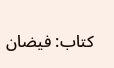کتاب: فیضان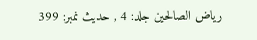ریاض الصالحین جلد: 4 , حدیث نمبر: 399